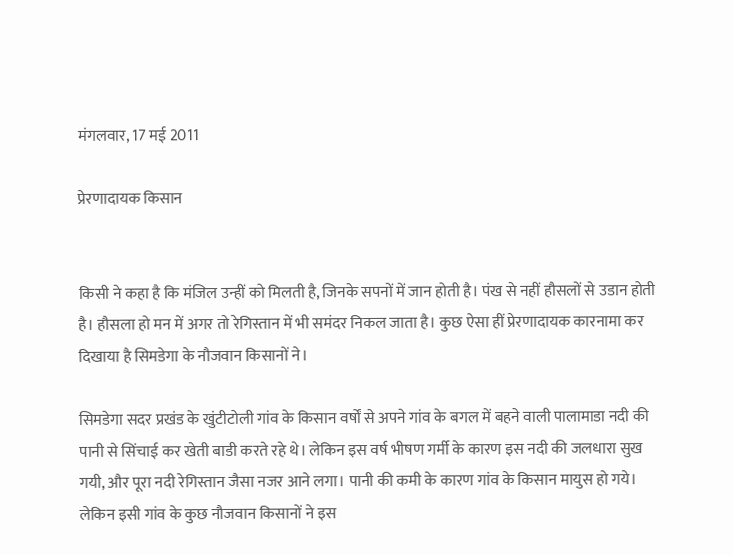मंगलवार, 17 मई 2011

प्रेरणादायक किसान


किसी ने कहा है कि मंजिल उन्हीं को मिलती है, जिनके सपनों में जान होती है। पंख से नहीं हौसलों से उडान होती है। हौसला हो मन में अगर तो रेगिस्तान में भी समंदर निकल जाता है। कुछ ऐसा हीं प्रेरणादायक कारनामा कर दिखाया है सिमडेगा के नौजवान किसानों ने।

सिमडेगा सदर प्रखंड के खुंटीटोली गांव के किसान वर्षों से अपने गांव के बगल में बहने वाली पालामाडा नदी की पानी से सिंचाई कर खेती बाडी करते रहे थे। लेकिन इस वर्ष भीषण गर्मी के कारण इस नदी की जलधारा सुख गयी, और पूरा नदी रेगिस्तान जैसा नजर आने लगा। पानी की कमी के कारण गांव के किसान मायुस हो गये। लेकिन इसी गांव के कुछ नौजवान किसानों ने इस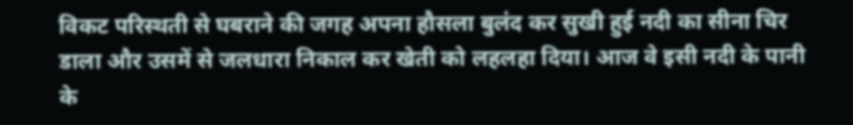विकट परिस्थती से घबराने की जगह अपना हौसला बुलंद कर सुखी हुई नदी का सीना चिर डाला और उसमें से जलधारा निकाल कर खेती को लहलहा दिया। आज वे इसी नदी के पानी के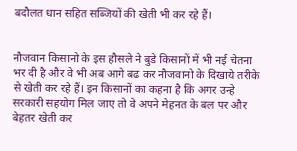बदौलत धान सहित सब्जियों की खेती भी कर रहे हैं।


नौजवान किसानो के इस हौसले ने बुडे किसानों में भी नई चेतना भर दी है और वे भी अब आगे बढ कर नौजवानो के दिखाये तरीके से खेती कर रहे हैं। इन किसानों का कहना है कि अगर उन्हे सरकारी सहयोग मिल जाए तो वे अपने मेहनत के बल पर और बेहतर खेती कर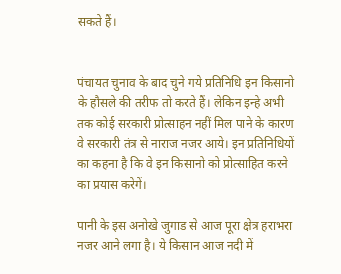सकते हैं।


पंचायत चुनाव के बाद चुने गये प्रतिनिधि इन किसानो के हौसले की तरीफ तो करते हैं। लेकिन इन्हे अभी तक कोई सरकारी प्रोत्साहन नहीं मिल पाने के कारण वे सरकारी तंत्र से नाराज नजर आये। इन प्रतिनिधियों का कहना है कि वे इन किसानो को प्रोत्साहित करने का प्रयास करेगें।

पानी के इस अनोखे जुगाड से आज पूरा क्षेत्र हराभरा नजर आने लगा है। ये किसान आज नदी में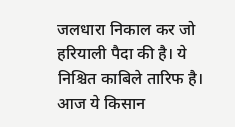जलधारा निकाल कर जो हरियाली पैदा की है। ये निश्चित काबिले तारिफ है। आज ये किसान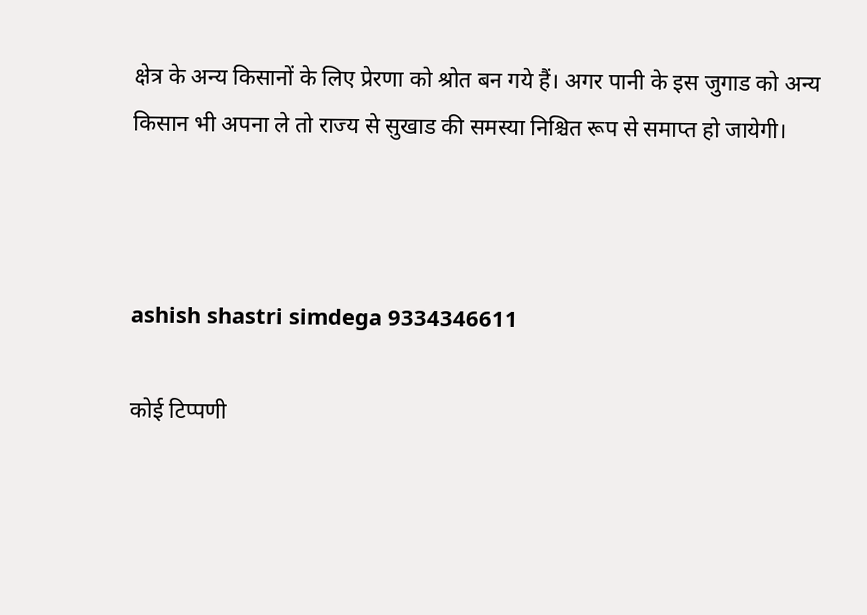क्षेत्र के अन्य किसानों के लिए प्रेरणा को श्रोत बन गये हैं। अगर पानी के इस जुगाड को अन्य किसान भी अपना ले तो राज्य से सुखाड की समस्या निश्चित रूप से समाप्त हो जायेगी।



ashish shastri simdega 9334346611

कोई टिप्पणी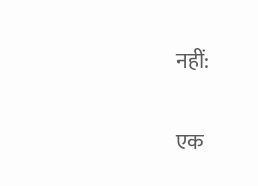नहीं:

एक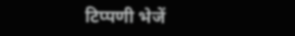टिप्पणी भेजें